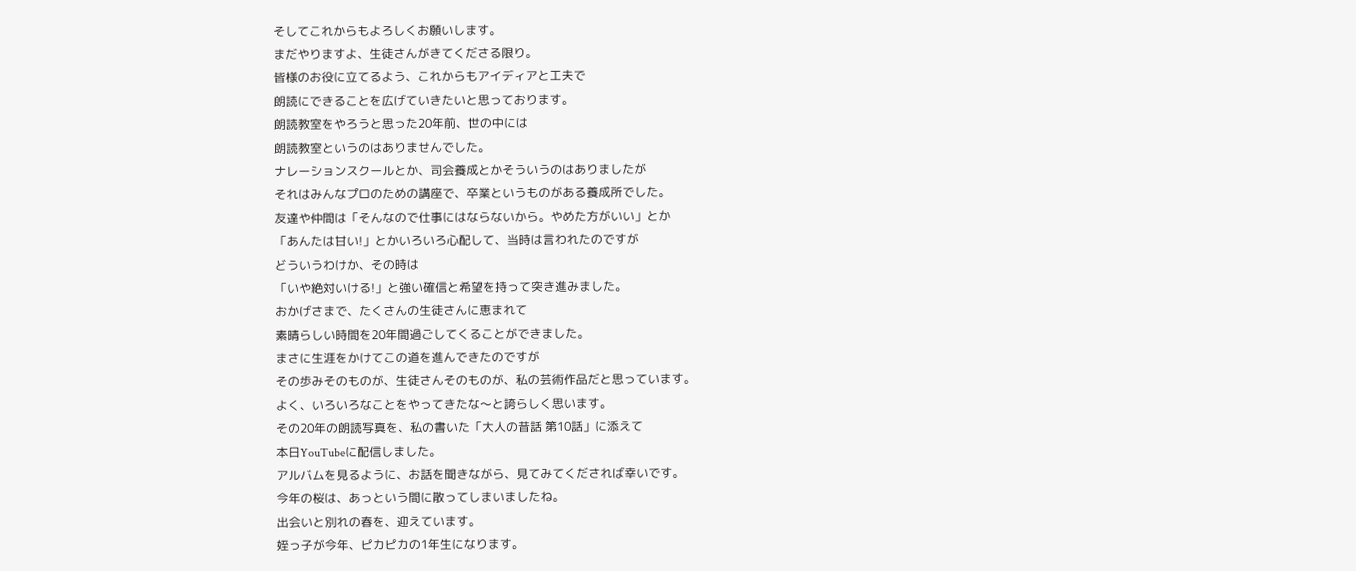そしてこれからもよろしくお願いします。
まだやりますよ、生徒さんがきてくださる限り。
皆様のお役に立てるよう、これからもアイディアと工夫で
朗読にできることを広げていきたいと思っております。
朗読教室をやろうと思った20年前、世の中には
朗読教室というのはありませんでした。
ナレーションスクールとか、司会養成とかそういうのはありましたが
それはみんなプロのための講座で、卒業というものがある養成所でした。
友達や仲間は「そんなので仕事にはならないから。やめた方がいい」とか
「あんたは甘い!」とかいろいろ心配して、当時は言われたのですが
どういうわけか、その時は
「いや絶対いける!」と強い確信と希望を持って突き進みました。
おかげさまで、たくさんの生徒さんに恵まれて
素晴らしい時間を20年間過ごしてくることができました。
まさに生涯をかけてこの道を進んできたのですが
その歩みそのものが、生徒さんそのものが、私の芸術作品だと思っています。
よく、いろいろなことをやってきたな〜と誇らしく思います。
その20年の朗読写真を、私の書いた「大人の昔話 第10話」に添えて
本日YouTubeに配信しました。
アルバムを見るように、お話を聞きながら、見てみてくだされば幸いです。
今年の桜は、あっという間に散ってしまいましたね。
出会いと別れの春を、迎えています。
姪っ子が今年、ピカピカの1年生になります。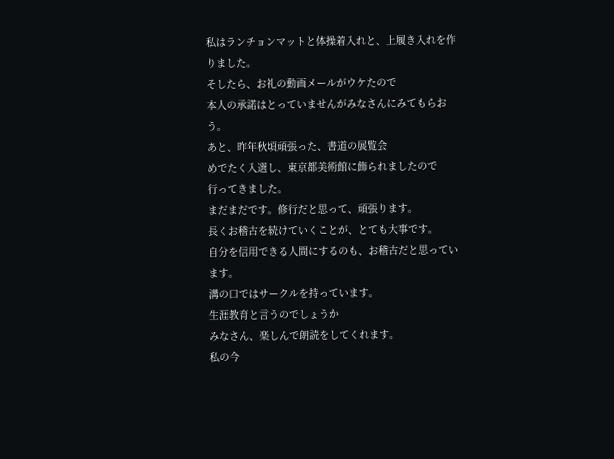私はランチョンマットと体操着入れと、上履き入れを作りました。
そしたら、お礼の動画メールがウケたので
本人の承諾はとっていませんがみなさんにみてもらおう。
あと、昨年秋頃頑張った、書道の展覧会
めでたく入選し、東京都美術館に飾られましたので
行ってきました。
まだまだです。修行だと思って、頑張ります。
長くお稽古を続けていくことが、とても大事です。
自分を信用できる人間にするのも、お稽古だと思っています。
溝の口ではサークルを持っています。
生涯教育と言うのでしょうか
みなさん、楽しんで朗読をしてくれます。
私の今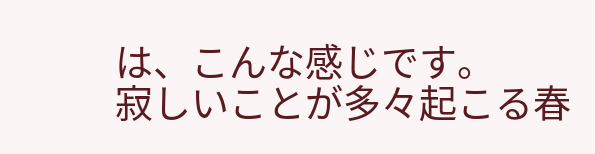は、こんな感じです。
寂しいことが多々起こる春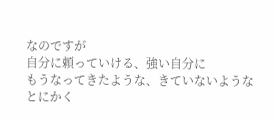なのですが
自分に頼っていける、強い自分に
もうなってきたような、きていないような
とにかく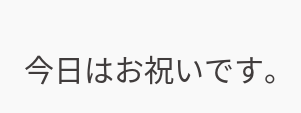今日はお祝いです。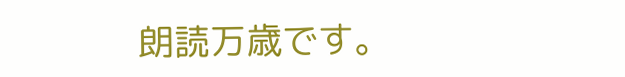朗読万歳です。